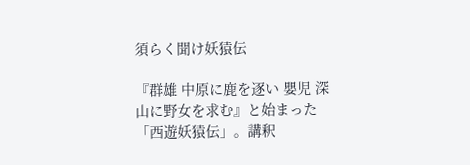須らく聞け妖猿伝

『群雄 中原に鹿を逐い 嬰児 深山に野女を求む』と始まった「西遊妖猿伝」。講釈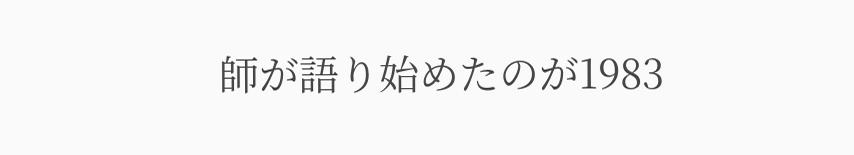師が語り始めたのが1983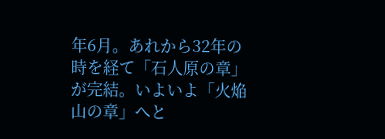年6月。あれから32年の時を経て「石人原の章」が完結。いよいよ「火焔山の章」へと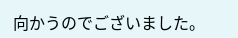向かうのでございました。